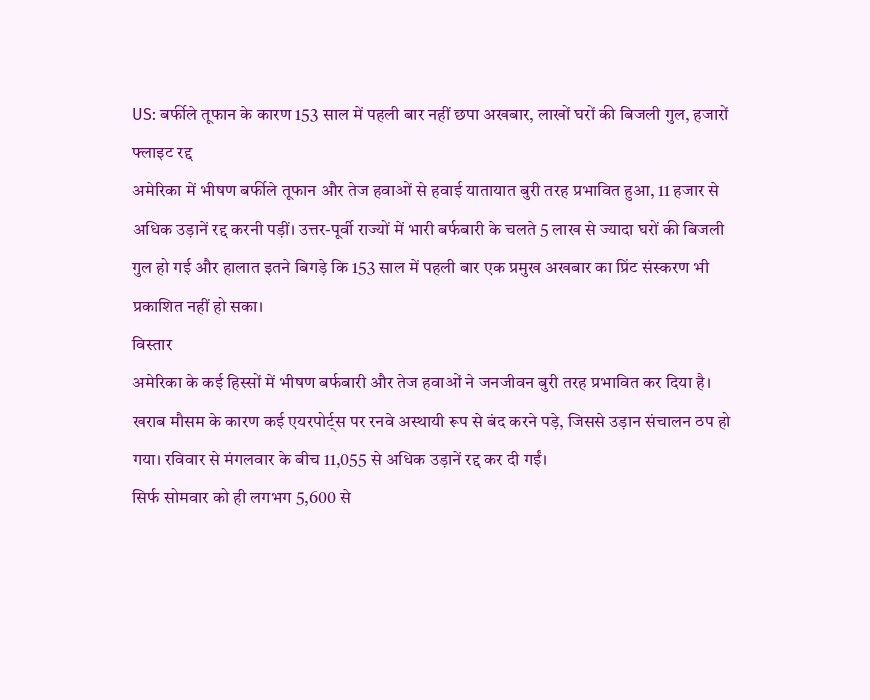US: बर्फीले तूफान के कारण 153 साल में पहली बार नहीं छपा अखबार, लाखों घरों की बिजली गुल, हजारों फ्लाइट रद्द
अमेरिका में भीषण बर्फीले तूफान और तेज हवाओं से हवाई यातायात बुरी तरह प्रभावित हुआ, 11 हजार से अधिक उड़ानें रद्द करनी पड़ीं। उत्तर-पूर्वी राज्यों में भारी बर्फबारी के चलते 5 लाख से ज्यादा घरों की बिजली गुल हो गई और हालात इतने बिगड़े कि 153 साल में पहली बार एक प्रमुख अखबार का प्रिंट संस्करण भी प्रकाशित नहीं हो सका।
विस्तार
अमेरिका के कई हिस्सों में भीषण बर्फबारी और तेज हवाओं ने जनजीवन बुरी तरह प्रभावित कर दिया है। खराब मौसम के कारण कई एयरपोर्ट्स पर रनवे अस्थायी रूप से बंद करने पड़े, जिससे उड़ान संचालन ठप हो गया। रविवार से मंगलवार के बीच 11,055 से अधिक उड़ानें रद्द कर दी गईं।
सिर्फ सोमवार को ही लगभग 5,600 से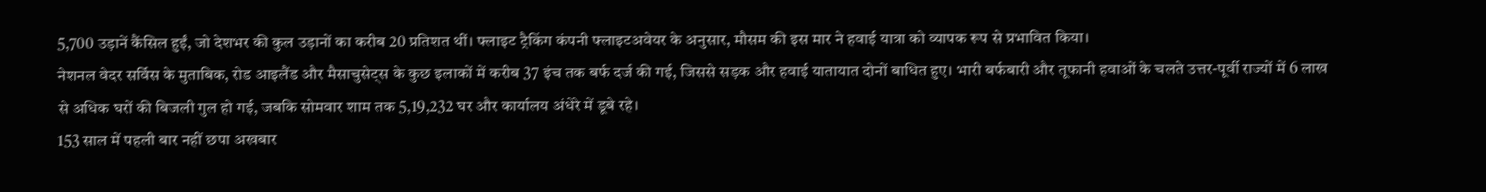5,700 उड़ानें कैंसिल हुईं, जो देशभर की कुल उड़ानों का करीब 20 प्रतिशत थीं। फ्लाइट ट्रैकिंग कंपनी फ्लाइटअवेयर के अनुसार, मौसम की इस मार ने हवाई यात्रा को व्यापक रूप से प्रभावित किया।
नेशनल वेदर सर्विस के मुताबिक, रोड आइलैंड और मैसाचुसेट्स के कुछ इलाकों में करीब 37 इंच तक बर्फ दर्ज की गई, जिससे सड़क और हवाई यातायात दोनों बाधित हुए। भारी बर्फबारी और तूफानी हवाओं के चलते उत्तर-पूर्वी राज्यों में 6 लाख से अधिक घरों की बिजली गुल हो गई, जबकि सोमवार शाम तक 5,19,232 घर और कार्यालय अंधेरे में डूबे रहे।
153 साल में पहली बार नहीं छपा अखबार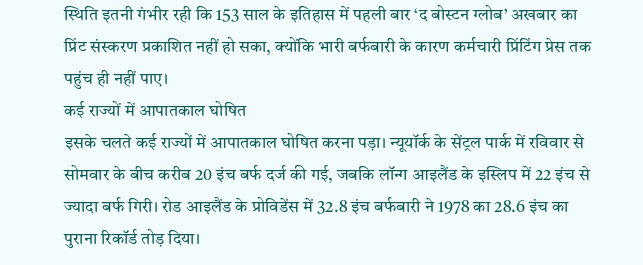स्थिति इतनी गंभीर रही कि 153 साल के इतिहास में पहली बार ‘द बोस्टन ग्लोब’ अखबार का प्रिंट संस्करण प्रकाशित नहीं हो सका, क्योंकि भारी बर्फबारी के कारण कर्मचारी प्रिंटिंग प्रेस तक पहुंच ही नहीं पाए।
कई राज्यों में आपातकाल घोषित
इसके चलते कई राज्यों में आपातकाल घोषित करना पड़ा। न्यूयॉर्क के सेंट्रल पार्क में रविवार से सोमवार के बीच करीब 20 इंच बर्फ दर्ज की गई, जबकि लॉन्ग आइलैंड के इस्लिप में 22 इंच से ज्यादा बर्फ गिरी। रोड आइलैंड के प्रोविडेंस में 32.8 इंच बर्फबारी ने 1978 का 28.6 इंच का पुराना रिकॉर्ड तोड़ दिया।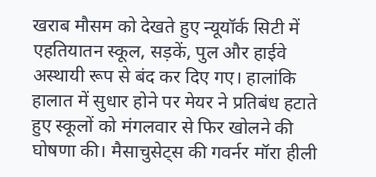खराब मौसम को देखते हुए न्यूयॉर्क सिटी में एहतियातन स्कूल, सड़कें, पुल और हाईवे अस्थायी रूप से बंद कर दिए गए। हालांकि हालात में सुधार होने पर मेयर ने प्रतिबंध हटाते हुए स्कूलों को मंगलवार से फिर खोलने की घोषणा की। मैसाचुसेट्स की गवर्नर मॉरा हीली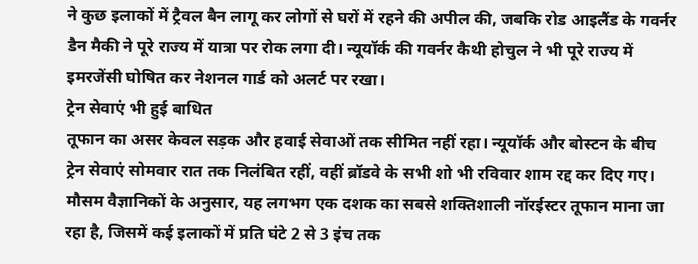ने कुछ इलाकों में ट्रैवल बैन लागू कर लोगों से घरों में रहने की अपील की, जबकि रोड आइलैंड के गवर्नर डैन मैकी ने पूरे राज्य में यात्रा पर रोक लगा दी। न्यूयॉर्क की गवर्नर कैथी होचुल ने भी पूरे राज्य में इमरजेंसी घोषित कर नेशनल गार्ड को अलर्ट पर रखा।
ट्रेन सेवाएं भी हुई बाधित
तूफान का असर केवल सड़क और हवाई सेवाओं तक सीमित नहीं रहा। न्यूयॉर्क और बोस्टन के बीच ट्रेन सेवाएं सोमवार रात तक निलंबित रहीं, वहीं ब्रॉडवे के सभी शो भी रविवार शाम रद्द कर दिए गए। मौसम वैज्ञानिकों के अनुसार, यह लगभग एक दशक का सबसे शक्तिशाली नॉरईस्टर तूफान माना जा रहा है, जिसमें कई इलाकों में प्रति घंटे 2 से 3 इंच तक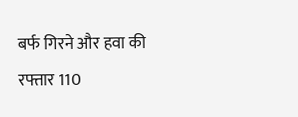बर्फ गिरने और हवा की रफ्तार 110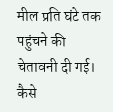मील प्रति घंटे तक पहुंचने की चेतावनी दी गई।
कैसे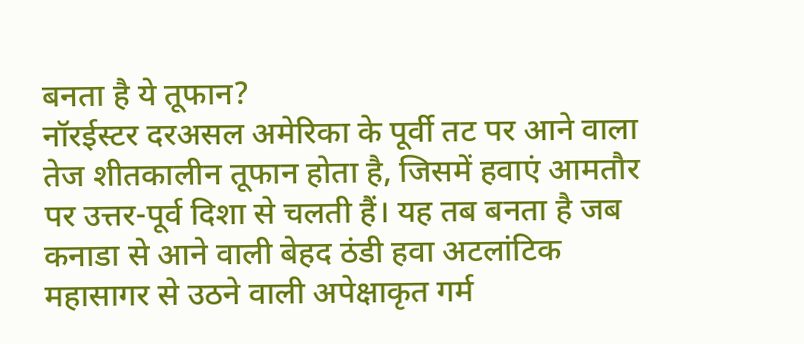बनता है ये तूफान?
नॉरईस्टर दरअसल अमेरिका के पूर्वी तट पर आने वाला तेज शीतकालीन तूफान होता है, जिसमें हवाएं आमतौर पर उत्तर-पूर्व दिशा से चलती हैं। यह तब बनता है जब कनाडा से आने वाली बेहद ठंडी हवा अटलांटिक महासागर से उठने वाली अपेक्षाकृत गर्म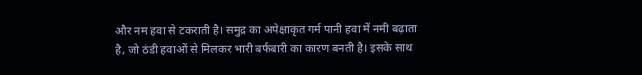और नम हवा से टकराती है। समुद्र का अपेक्षाकृत गर्म पानी हवा में नमी बढ़ाता है, जो ठंडी हवाओं से मिलकर भारी बर्फबारी का कारण बनती है। इसके साथ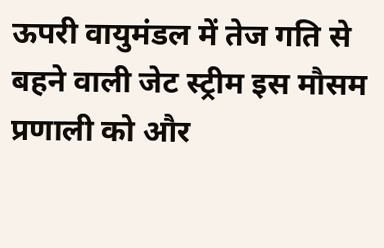ऊपरी वायुमंडल में तेज गति से बहने वाली जेट स्ट्रीम इस मौसम प्रणाली को और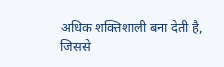अधिक शक्तिशाली बना देती है, जिससे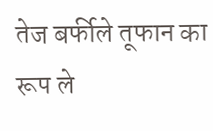तेज बर्फीले तूफान का रूप ले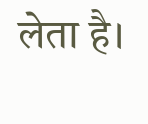लेता है।